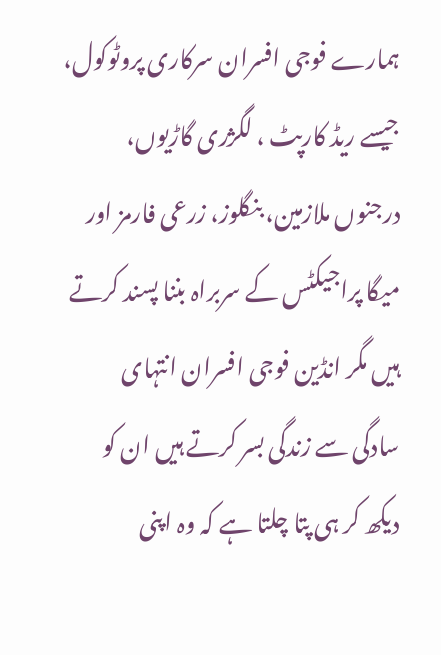ہمارے فوجی افسران سرکاری پروٹوکول، جیسے ریڈ کارپٹ ، لگژری گاڑیوں، درجنوں ملازمین، بنگلوز، زرعی فارمز اور میگا پراجیکٹس کے سربراہ بننا پسند کرتے ہیں مگر انڈین فوجی افسران انتہای
سادگی سے زندگی بسر کرتے ہیں ان کو دیکھ کر ہی پتا چلتا ہے کہ وہ اپنی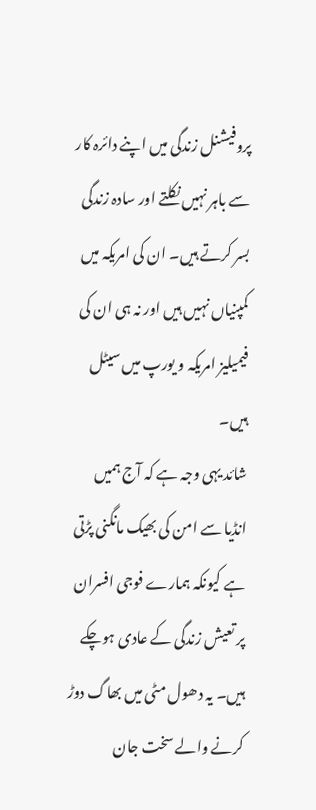پروفیشنل زندگی میں اپنے دائرہ کار سے باہر نہیں نکلتے اور سادہ زندگی بسر کرتے ہیں۔ ان کی امریکہ میں کمپنیاں نہیں ہیں اور نہ ہی ان کی فیمیلیز امریکہ و یورپ میں سیٹل ہیں۔
شائد یہی وجہ ہے کہ آج ہمیں انڈیا سے امن کی بھیک مانگنی پڑتی ہے کیونکہ ہمارے فوجی افسران پر تعیش زندگی کے عادی ہوچکے ہیں۔ یہ دھول مٹی میں بھاگ دوڑ کرنے والے سخت جان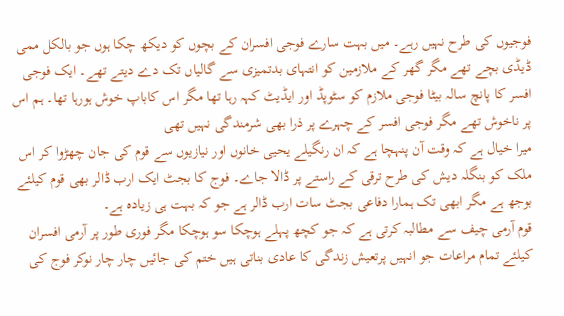فوجیوں کی طرح نہیں رہے۔ میں بہت سارے فوجی افسران کے بچوں کو دیکھ چکا ہوں جو بالکل ممی ڈیڈی بچے تھے مگر گھر کے ملازمین کو انتہای بدتمیزی سے گالیاں تک دے دیتے تھے۔ ایک فوجی افسر کا پانچ سالہ بیٹا فوجی ملازم کو سٹوپڈ اور ایڈیٹ کہہ رہا تھا مگر اس کاباپ خوش ہورہا تھا۔ ہم اس پر ناخوش تھے مگر فوجی افسر کے چہرے پر ذرا بھی شرمندگی نہیں تھی
میرا خیال ہے کہ وقت آن پنہچا ہے کہ ان رنگیلے یحیی خانوں اور نیازیوں سے قوم کی جان چھڑوا کر اس ملک کو بنگلہ دیش کی طرح ترقی کے راستے پر ڈالا جاے۔ فوج کا بجٹ ایک ارب ڈالر بھی قوم کیلئے بوجھ ہے مگر ابھی تک ہمارا دفاعی بجٹ سات ارب ڈالر ہے جو کہ بہت ہی زیادہ ہے۔
قوم آرمی چیف سے مطالبہ کرتی ہے کہ جو کچھ پہلے ہوچکا سو ہوچکا مگر فوری طور پر آرمی افسران کیلئے تمام مراعات جو انہیں پرتعیش زندگی کا عادی بناتی ہیں ختم کی جائیں چار چار نوکر فوج کی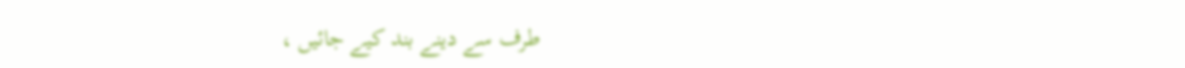طرف سے دینے بند کیے جائیں ،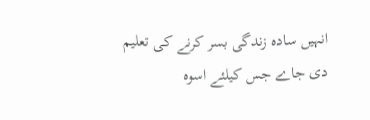انہیں سادہ زندگی بسر کرنے کی تعلیم دی جاے جس کیلئے اسوہ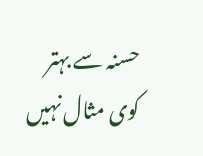حسنہ سے بہتر کوی مثال نہیں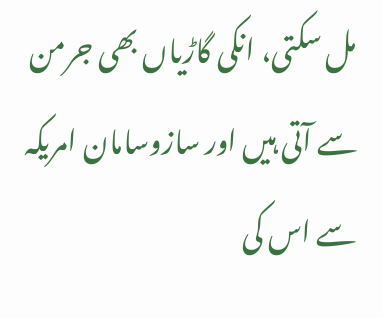مل سکتی، انکی گاڑیاں بھی جرمن سے آتی ہیں اور سازوسامان امریکہ سے اس کی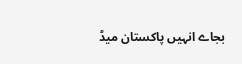بجاے انہیں پاکستان میڈ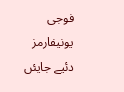فوجی یونیفارمز دئیے جایئں